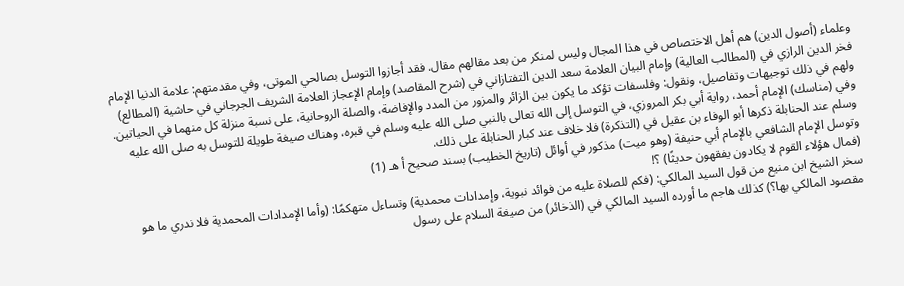وعلماء (أصول الدين) هم أهل الاختصاص في هذا المجال وليس لمنكر من بعد مقالهم مقال. فقد أجازوا التوسل بصالحي الموتى، وفي مقدمتهم: علامة الدنيا الإمام فخر الدين الرازي في (المطالب العالية) وإمام البيان العلامة سعد الدين التفتازاني في (شرح المقاصد) وإمام الإعجاز العلامة الشريف الجرجاني في حاشية (المطالع) ولهم في ذلك توجيهات وتفاصيل، ونقول: وفلسفات تؤكد ما يكون بين الزائر والمزور من المدد والإفاضة، والصلة الروحانية، على نسبة منزلة كل منهما في الحياتين.
وفي (مناسك) الإمام أحمد، رواية أبي بكر المروزي، في التوسل إلى الله تعالى بالنبي صلى الله عليه وسلم في قبره، وهناك صيغة طويلة للتوسل به صلى الله عليه وسلم عند الحنابلة ذكرها أبو الوفاء بن عقيل في (التذكرة) فلا خلاف عند كبار الحنابلة على ذلك.
وتوسل الإمام الشافعي بالإمام أبي حنيفة (وهو ميت) مذكور في أوائل (تاريخ الخطيب) بسند صحيح أ هـ (1)
(فمال هؤلاء القوم لا يكادون يفقهون حديثًا) ؟!
سخر الشيخ ابن منيع من قول السيد المالكي: (فكم للصلاة عليه من فوائد نبوية، وإمدادات محمدية) وتساءل متهكمًا: (وأما الإمدادات المحمدية فلا ندري ما هو مقصود المالكي بها؟) كذلك هاجم ما أورده السيد المالكي في (الذخائر) من صيغة السلام على رسول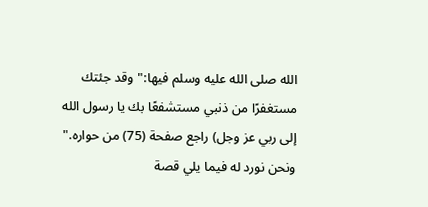الله صلى الله عليه وسلم فيها:"وقد جئتك مستغفرًا من ذنبي مستشفعًا بك يا رسول الله إلى ربي عز وجل) راجع صفحة (75) من حواره."
ونحن نورد له فيما يلي قصة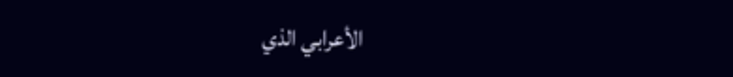الأعرابي الذي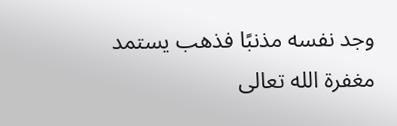وجد نفسه مذنبًا فذهب يستمد مغفرة الله تعالى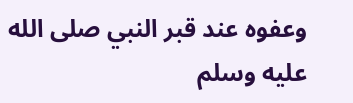وعفوه عند قبر النبي صلى الله عليه وسلم